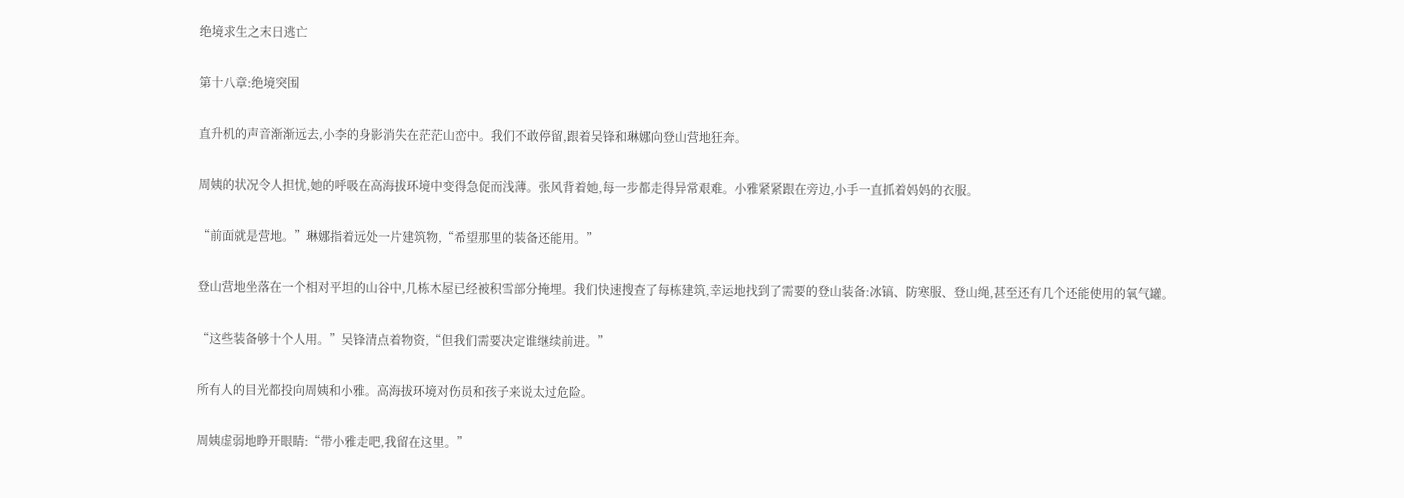绝境求生之末日逃亡

第十八章:绝境突围

直升机的声音渐渐远去,小李的身影消失在茫茫山峦中。我们不敢停留,跟着吴锋和琳娜向登山营地狂奔。

周姨的状况令人担忧,她的呼吸在高海拔环境中变得急促而浅薄。张风背着她,每一步都走得异常艰难。小雅紧紧跟在旁边,小手一直抓着妈妈的衣服。

“前面就是营地。”琳娜指着远处一片建筑物,“希望那里的装备还能用。”

登山营地坐落在一个相对平坦的山谷中,几栋木屋已经被积雪部分掩埋。我们快速搜查了每栋建筑,幸运地找到了需要的登山装备:冰镐、防寒服、登山绳,甚至还有几个还能使用的氧气罐。

“这些装备够十个人用。”吴锋清点着物资,“但我们需要决定谁继续前进。”

所有人的目光都投向周姨和小雅。高海拔环境对伤员和孩子来说太过危险。

周姨虚弱地睁开眼睛:“带小雅走吧,我留在这里。”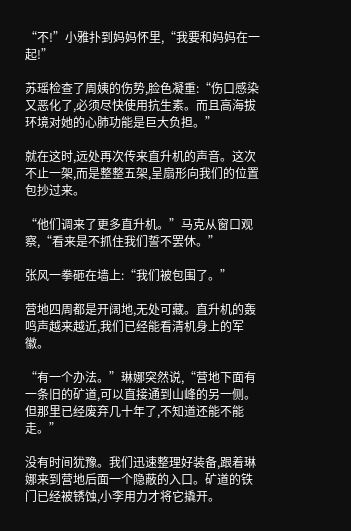“不!”小雅扑到妈妈怀里,“我要和妈妈在一起!”

苏瑶检查了周姨的伤势,脸色凝重:“伤口感染又恶化了,必须尽快使用抗生素。而且高海拔环境对她的心肺功能是巨大负担。”

就在这时,远处再次传来直升机的声音。这次不止一架,而是整整五架,呈扇形向我们的位置包抄过来。

“他们调来了更多直升机。”马克从窗口观察,“看来是不抓住我们誓不罢休。”

张风一拳砸在墙上:“我们被包围了。”

营地四周都是开阔地,无处可藏。直升机的轰鸣声越来越近,我们已经能看清机身上的军徽。

“有一个办法。”琳娜突然说,“营地下面有一条旧的矿道,可以直接通到山峰的另一侧。但那里已经废弃几十年了,不知道还能不能走。”

没有时间犹豫。我们迅速整理好装备,跟着琳娜来到营地后面一个隐蔽的入口。矿道的铁门已经被锈蚀,小李用力才将它撬开。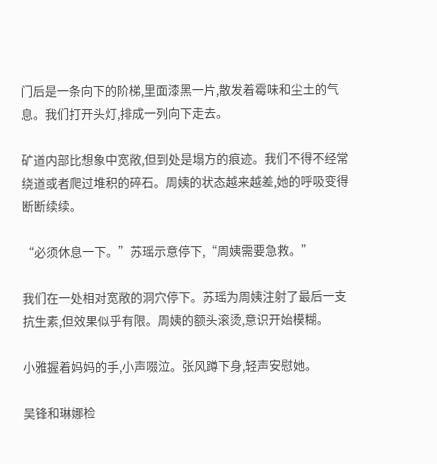门后是一条向下的阶梯,里面漆黑一片,散发着霉味和尘土的气息。我们打开头灯,排成一列向下走去。

矿道内部比想象中宽敞,但到处是塌方的痕迹。我们不得不经常绕道或者爬过堆积的碎石。周姨的状态越来越差,她的呼吸变得断断续续。

“必须休息一下。”苏瑶示意停下,“周姨需要急救。”

我们在一处相对宽敞的洞穴停下。苏瑶为周姨注射了最后一支抗生素,但效果似乎有限。周姨的额头滚烫,意识开始模糊。

小雅握着妈妈的手,小声啜泣。张风蹲下身,轻声安慰她。

吴锋和琳娜检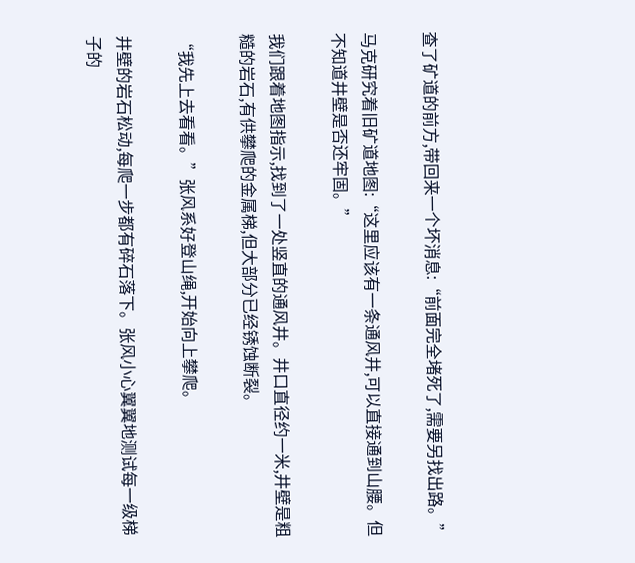查了矿道的前方,带回来一个坏消息:“前面完全堵死了,需要另找出路。”

马克研究着旧矿道地图:“这里应该有一条通风井,可以直接通到山腰。但不知道井壁是否还牢固。”

我们跟着地图指示,找到了一处竖直的通风井。井口直径约一米,井壁是粗糙的岩石,有供攀爬的金属梯,但大部分已经锈蚀断裂。

“我先上去看看。”张风系好登山绳,开始向上攀爬。

井壁的岩石松动,每爬一步都有碎石落下。张风小心翼翼地测试每一级梯子的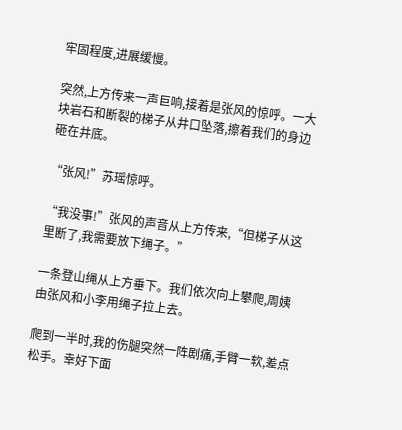牢固程度,进展缓慢。

突然,上方传来一声巨响,接着是张风的惊呼。一大块岩石和断裂的梯子从井口坠落,擦着我们的身边砸在井底。

“张风!”苏瑶惊呼。

“我没事!”张风的声音从上方传来,“但梯子从这里断了,我需要放下绳子。”

一条登山绳从上方垂下。我们依次向上攀爬,周姨由张风和小李用绳子拉上去。

爬到一半时,我的伤腿突然一阵剧痛,手臂一软,差点松手。幸好下面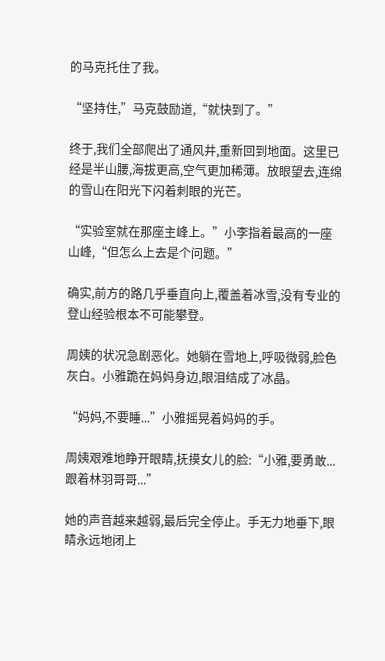的马克托住了我。

“坚持住,”马克鼓励道,“就快到了。”

终于,我们全部爬出了通风井,重新回到地面。这里已经是半山腰,海拔更高,空气更加稀薄。放眼望去,连绵的雪山在阳光下闪着刺眼的光芒。

“实验室就在那座主峰上。”小李指着最高的一座山峰,“但怎么上去是个问题。”

确实,前方的路几乎垂直向上,覆盖着冰雪,没有专业的登山经验根本不可能攀登。

周姨的状况急剧恶化。她躺在雪地上,呼吸微弱,脸色灰白。小雅跪在妈妈身边,眼泪结成了冰晶。

“妈妈,不要睡...”小雅摇晃着妈妈的手。

周姨艰难地睁开眼睛,抚摸女儿的脸:“小雅,要勇敢...跟着林羽哥哥...”

她的声音越来越弱,最后完全停止。手无力地垂下,眼睛永远地闭上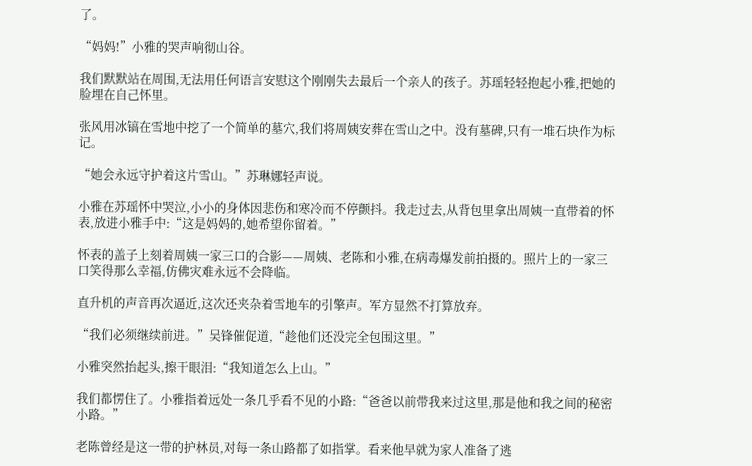了。

“妈妈!”小雅的哭声响彻山谷。

我们默默站在周围,无法用任何语言安慰这个刚刚失去最后一个亲人的孩子。苏瑶轻轻抱起小雅,把她的脸埋在自己怀里。

张风用冰镐在雪地中挖了一个简单的墓穴,我们将周姨安葬在雪山之中。没有墓碑,只有一堆石块作为标记。

“她会永远守护着这片雪山。”苏琳娜轻声说。

小雅在苏瑶怀中哭泣,小小的身体因悲伤和寒冷而不停颤抖。我走过去,从背包里拿出周姨一直带着的怀表,放进小雅手中:“这是妈妈的,她希望你留着。”

怀表的盖子上刻着周姨一家三口的合影——周姨、老陈和小雅,在病毒爆发前拍摄的。照片上的一家三口笑得那么幸福,仿佛灾难永远不会降临。

直升机的声音再次逼近,这次还夹杂着雪地车的引擎声。军方显然不打算放弃。

“我们必须继续前进。”吴锋催促道,“趁他们还没完全包围这里。”

小雅突然抬起头,擦干眼泪:“我知道怎么上山。”

我们都愣住了。小雅指着远处一条几乎看不见的小路:“爸爸以前带我来过这里,那是他和我之间的秘密小路。”

老陈曾经是这一带的护林员,对每一条山路都了如指掌。看来他早就为家人准备了逃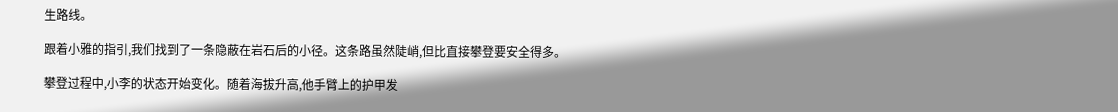生路线。

跟着小雅的指引,我们找到了一条隐蔽在岩石后的小径。这条路虽然陡峭,但比直接攀登要安全得多。

攀登过程中,小李的状态开始变化。随着海拔升高,他手臂上的护甲发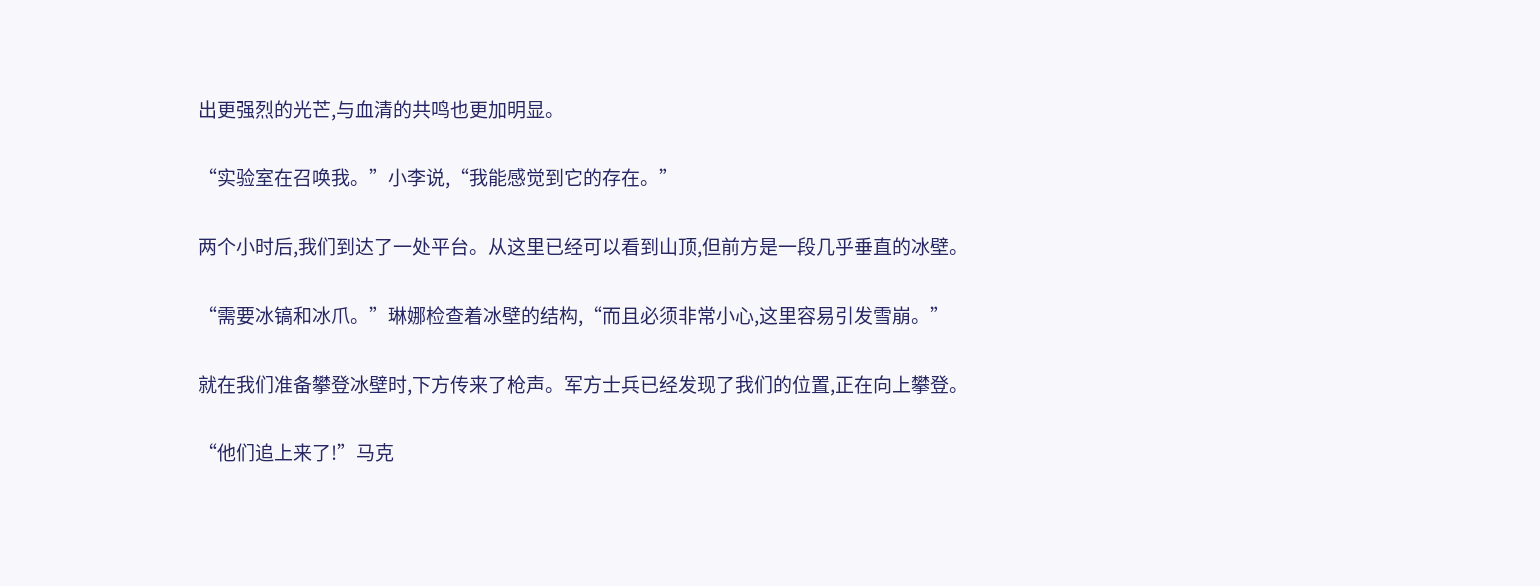出更强烈的光芒,与血清的共鸣也更加明显。

“实验室在召唤我。”小李说,“我能感觉到它的存在。”

两个小时后,我们到达了一处平台。从这里已经可以看到山顶,但前方是一段几乎垂直的冰壁。

“需要冰镐和冰爪。”琳娜检查着冰壁的结构,“而且必须非常小心,这里容易引发雪崩。”

就在我们准备攀登冰壁时,下方传来了枪声。军方士兵已经发现了我们的位置,正在向上攀登。

“他们追上来了!”马克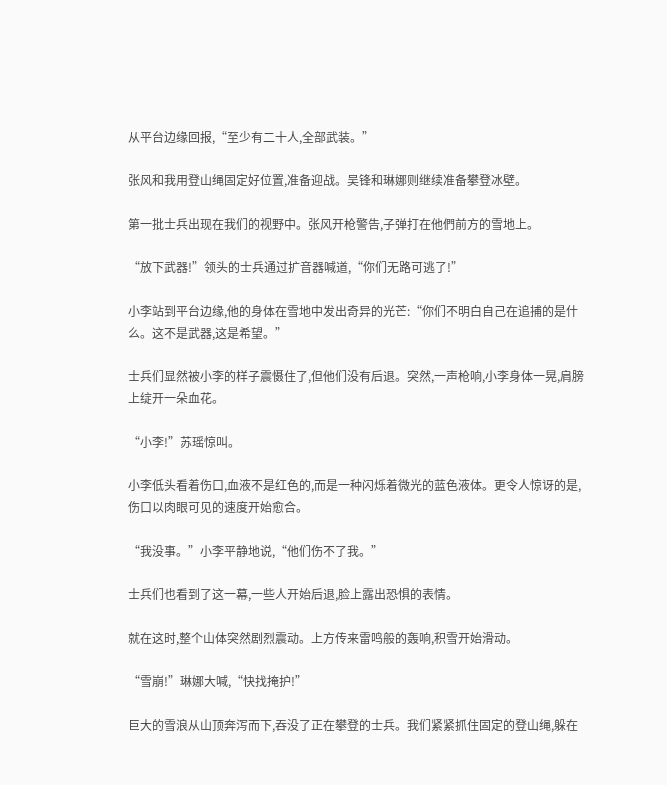从平台边缘回报,“至少有二十人,全部武装。”

张风和我用登山绳固定好位置,准备迎战。吴锋和琳娜则继续准备攀登冰壁。

第一批士兵出现在我们的视野中。张风开枪警告,子弹打在他們前方的雪地上。

“放下武器!”领头的士兵通过扩音器喊道,“你们无路可逃了!”

小李站到平台边缘,他的身体在雪地中发出奇异的光芒:“你们不明白自己在追捕的是什么。这不是武器,这是希望。”

士兵们显然被小李的样子震慑住了,但他们没有后退。突然,一声枪响,小李身体一晃,肩膀上绽开一朵血花。

“小李!”苏瑶惊叫。

小李低头看着伤口,血液不是红色的,而是一种闪烁着微光的蓝色液体。更令人惊讶的是,伤口以肉眼可见的速度开始愈合。

“我没事。”小李平静地说,“他们伤不了我。”

士兵们也看到了这一幕,一些人开始后退,脸上露出恐惧的表情。

就在这时,整个山体突然剧烈震动。上方传来雷鸣般的轰响,积雪开始滑动。

“雪崩!”琳娜大喊,“快找掩护!”

巨大的雪浪从山顶奔泻而下,吞没了正在攀登的士兵。我们紧紧抓住固定的登山绳,躲在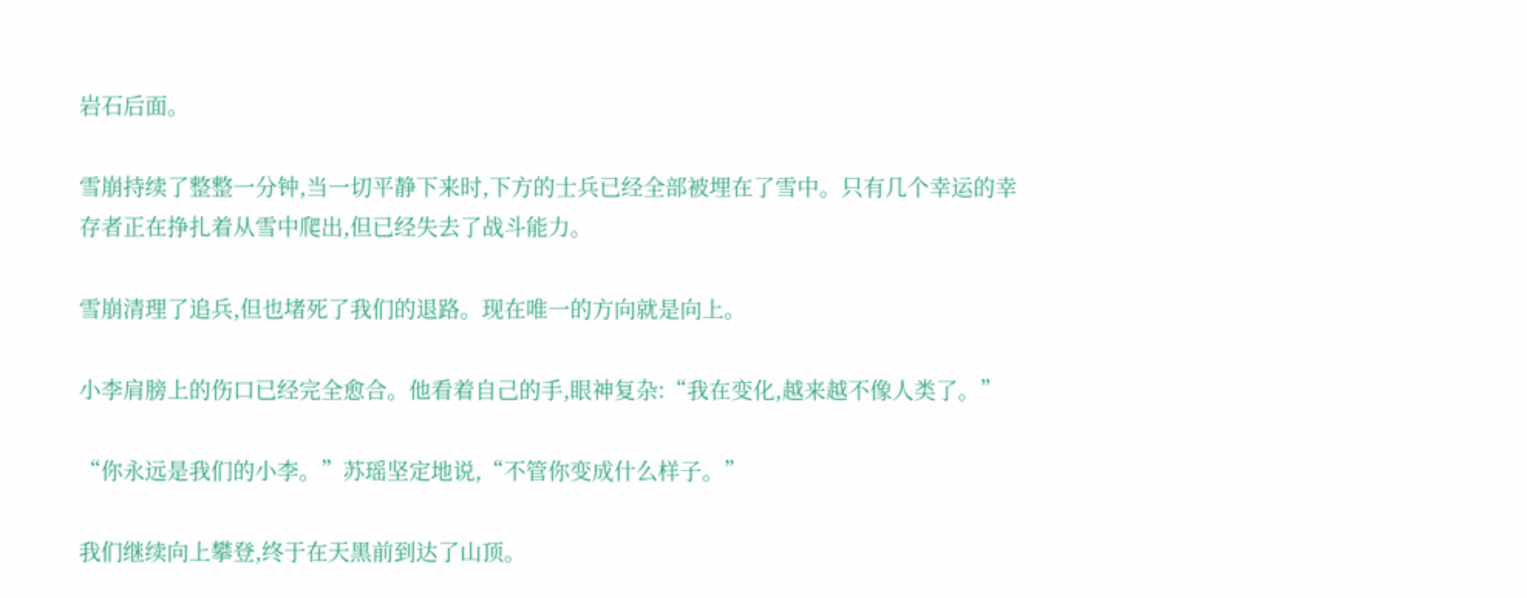岩石后面。

雪崩持续了整整一分钟,当一切平静下来时,下方的士兵已经全部被埋在了雪中。只有几个幸运的幸存者正在挣扎着从雪中爬出,但已经失去了战斗能力。

雪崩清理了追兵,但也堵死了我们的退路。现在唯一的方向就是向上。

小李肩膀上的伤口已经完全愈合。他看着自己的手,眼神复杂:“我在变化,越来越不像人类了。”

“你永远是我们的小李。”苏瑶坚定地说,“不管你变成什么样子。”

我们继续向上攀登,终于在天黑前到达了山顶。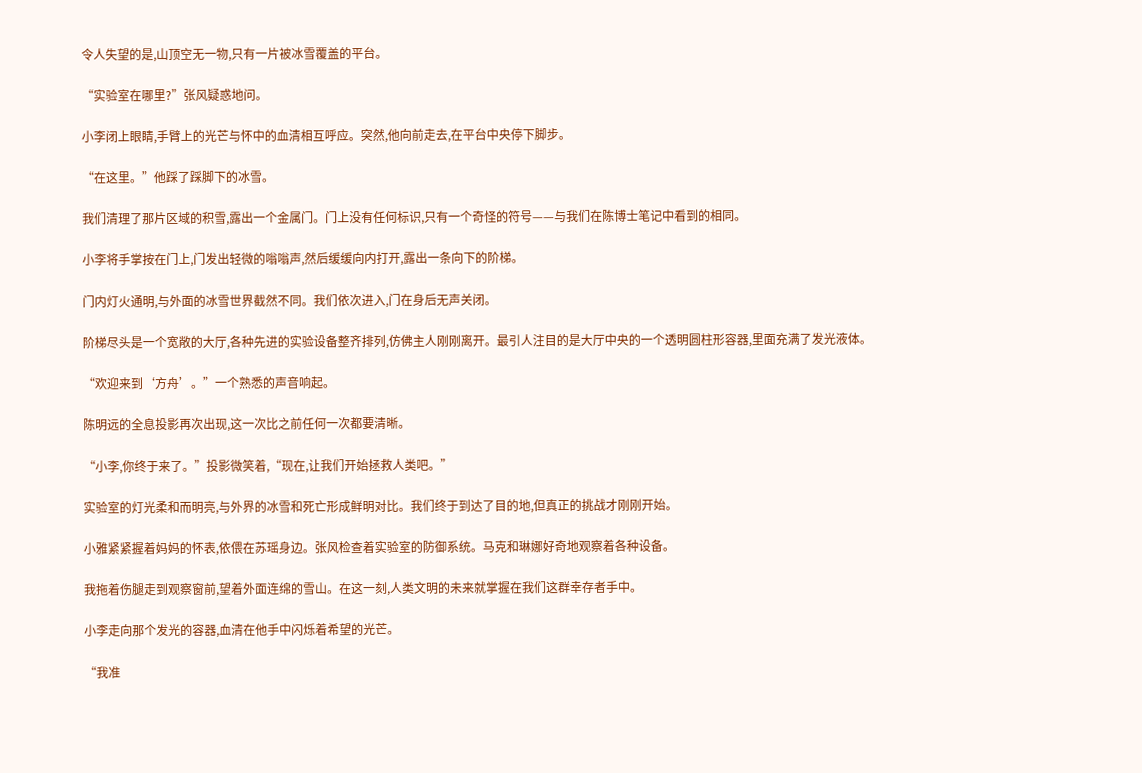令人失望的是,山顶空无一物,只有一片被冰雪覆盖的平台。

“实验室在哪里?”张风疑惑地问。

小李闭上眼睛,手臂上的光芒与怀中的血清相互呼应。突然,他向前走去,在平台中央停下脚步。

“在这里。”他踩了踩脚下的冰雪。

我们清理了那片区域的积雪,露出一个金属门。门上没有任何标识,只有一个奇怪的符号——与我们在陈博士笔记中看到的相同。

小李将手掌按在门上,门发出轻微的嗡嗡声,然后缓缓向内打开,露出一条向下的阶梯。

门内灯火通明,与外面的冰雪世界截然不同。我们依次进入,门在身后无声关闭。

阶梯尽头是一个宽敞的大厅,各种先进的实验设备整齐排列,仿佛主人刚刚离开。最引人注目的是大厅中央的一个透明圆柱形容器,里面充满了发光液体。

“欢迎来到‘方舟’。”一个熟悉的声音响起。

陈明远的全息投影再次出现,这一次比之前任何一次都要清晰。

“小李,你终于来了。”投影微笑着,“现在,让我们开始拯救人类吧。”

实验室的灯光柔和而明亮,与外界的冰雪和死亡形成鲜明对比。我们终于到达了目的地,但真正的挑战才刚刚开始。

小雅紧紧握着妈妈的怀表,依偎在苏瑶身边。张风检查着实验室的防御系统。马克和琳娜好奇地观察着各种设备。

我拖着伤腿走到观察窗前,望着外面连绵的雪山。在这一刻,人类文明的未来就掌握在我们这群幸存者手中。

小李走向那个发光的容器,血清在他手中闪烁着希望的光芒。

“我准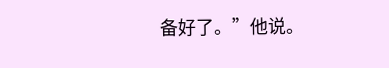备好了。”他说。